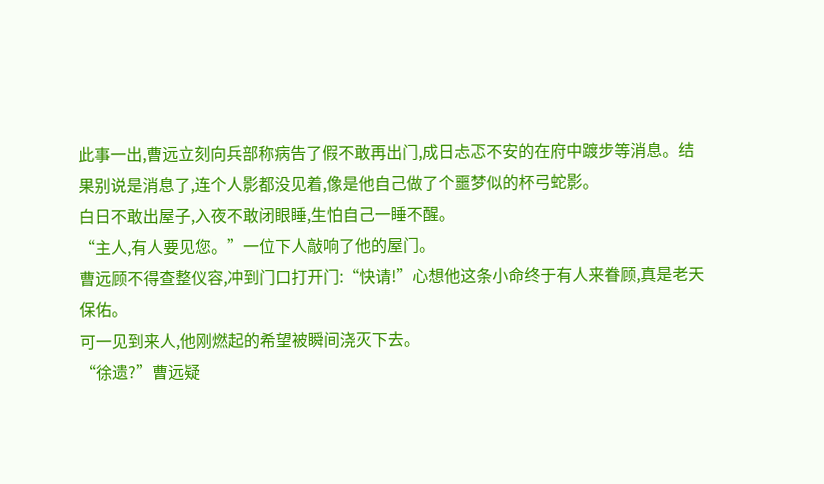此事一出,曹远立刻向兵部称病告了假不敢再出门,成日忐忑不安的在府中踱步等消息。结果别说是消息了,连个人影都没见着,像是他自己做了个噩梦似的杯弓蛇影。
白日不敢出屋子,入夜不敢闭眼睡,生怕自己一睡不醒。
“主人,有人要见您。”一位下人敲响了他的屋门。
曹远顾不得查整仪容,冲到门口打开门:“快请!”心想他这条小命终于有人来眷顾,真是老天保佑。
可一见到来人,他刚燃起的希望被瞬间浇灭下去。
“徐遗?”曹远疑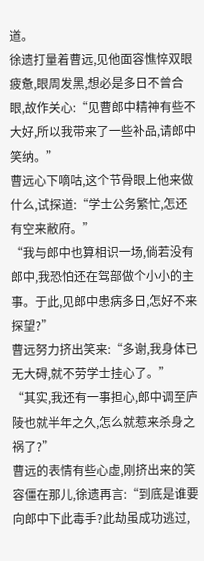道。
徐遗打量着曹远,见他面容憔悴双眼疲惫,眼周发黑,想必是多日不曾合眼,故作关心:“见曹郎中精神有些不大好,所以我带来了一些补品,请郎中笑纳。”
曹远心下嘀咕,这个节骨眼上他来做什么,试探道:“学士公务繁忙,怎还有空来敝府。”
“我与郎中也算相识一场,倘若没有郎中,我恐怕还在驾部做个小小的主事。于此,见郎中患病多日,怎好不来探望?”
曹远努力挤出笑来:“多谢,我身体已无大碍,就不劳学士挂心了。”
“其实,我还有一事担心,郎中调至庐陵也就半年之久,怎么就惹来杀身之祸了?”
曹远的表情有些心虚,刚挤出来的笑容僵在那儿,徐遗再言:“到底是谁要向郎中下此毒手?此劫虽成功逃过,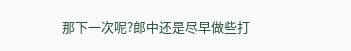那下一次呢?郎中还是尽早做些打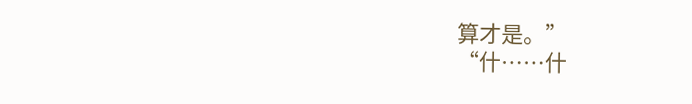算才是。”
“什……什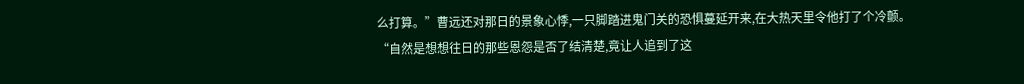么打算。”曹远还对那日的景象心悸,一只脚踏进鬼门关的恐惧蔓延开来,在大热天里令他打了个冷颤。
“自然是想想往日的那些恩怨是否了结清楚,竟让人追到了这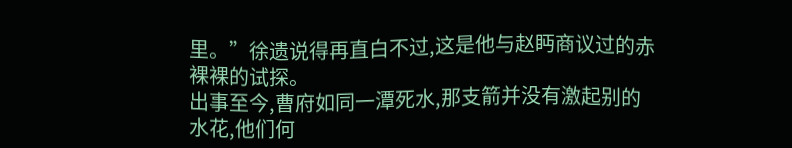里。”徐遗说得再直白不过,这是他与赵眄商议过的赤裸裸的试探。
出事至今,曹府如同一潭死水,那支箭并没有激起别的水花,他们何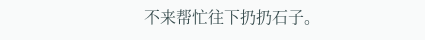不来帮忙往下扔扔石子。